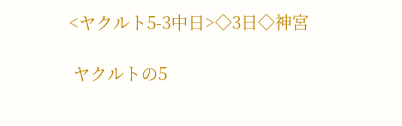<ヤクルト5-3中日>◇3日◇神宮

 ヤクルトの5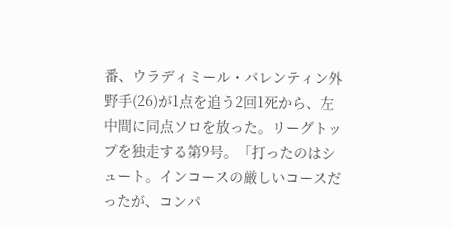番、ウラディミール・バレンティン外野手(26)が1点を追う2回1死から、左中間に同点ソロを放った。リーグトップを独走する第9号。「打ったのはシュート。インコースの厳しいコースだったが、コンパ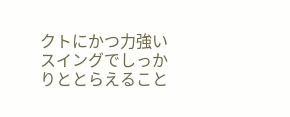クトにかつ力強いスイングでしっかりととらえること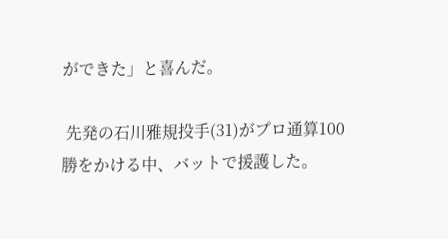ができた」と喜んだ。

 先発の石川雅規投手(31)がプロ通算100勝をかける中、バットで援護した。